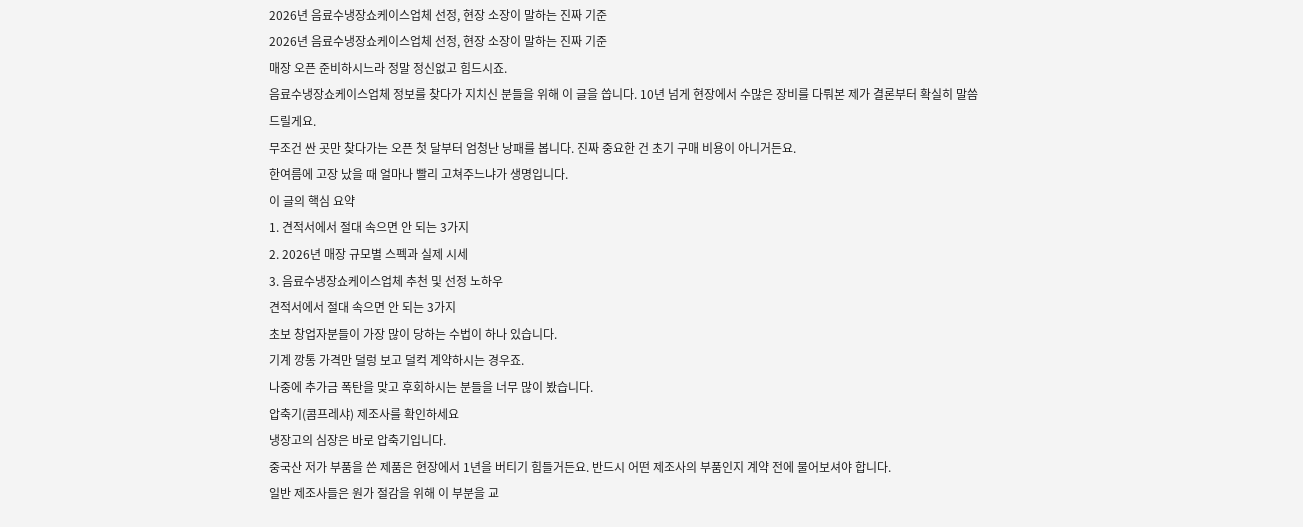2026년 음료수냉장쇼케이스업체 선정, 현장 소장이 말하는 진짜 기준
2026년 음료수냉장쇼케이스업체 선정, 현장 소장이 말하는 진짜 기준
매장 오픈 준비하시느라 정말 정신없고 힘드시죠.
음료수냉장쇼케이스업체 정보를 찾다가 지치신 분들을 위해 이 글을 씁니다. 10년 넘게 현장에서 수많은 장비를 다뤄본 제가 결론부터 확실히 말씀드릴게요.
무조건 싼 곳만 찾다가는 오픈 첫 달부터 엄청난 낭패를 봅니다. 진짜 중요한 건 초기 구매 비용이 아니거든요.
한여름에 고장 났을 때 얼마나 빨리 고쳐주느냐가 생명입니다.
이 글의 핵심 요약
1. 견적서에서 절대 속으면 안 되는 3가지
2. 2026년 매장 규모별 스펙과 실제 시세
3. 음료수냉장쇼케이스업체 추천 및 선정 노하우
견적서에서 절대 속으면 안 되는 3가지
초보 창업자분들이 가장 많이 당하는 수법이 하나 있습니다.
기계 깡통 가격만 덜렁 보고 덜컥 계약하시는 경우죠.
나중에 추가금 폭탄을 맞고 후회하시는 분들을 너무 많이 봤습니다.
압축기(콤프레샤) 제조사를 확인하세요
냉장고의 심장은 바로 압축기입니다.
중국산 저가 부품을 쓴 제품은 현장에서 1년을 버티기 힘들거든요. 반드시 어떤 제조사의 부품인지 계약 전에 물어보셔야 합니다.
일반 제조사들은 원가 절감을 위해 이 부분을 교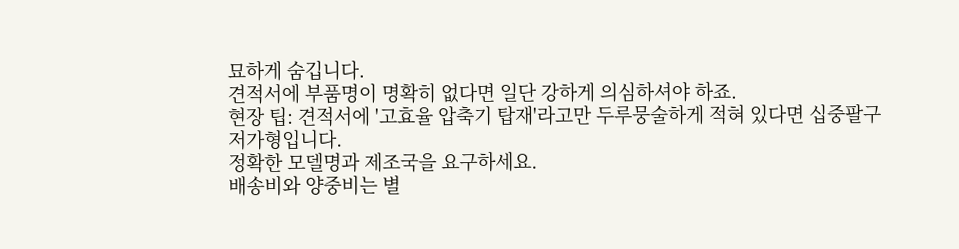묘하게 숨깁니다.
견적서에 부품명이 명확히 없다면 일단 강하게 의심하셔야 하죠.
현장 팁: 견적서에 '고효율 압축기 탑재'라고만 두루뭉술하게 적혀 있다면 십중팔구 저가형입니다.
정확한 모델명과 제조국을 요구하세요.
배송비와 양중비는 별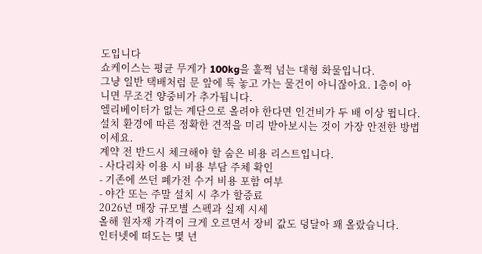도입니다
쇼케이스는 평균 무게가 100kg을 훌쩍 넘는 대형 화물입니다.
그냥 일반 택배처럼 문 앞에 툭 놓고 가는 물건이 아니잖아요. 1층이 아니면 무조건 양중비가 추가됩니다.
엘리베이터가 없는 계단으로 올려야 한다면 인건비가 두 배 이상 뜁니다. 설치 환경에 따른 정확한 견적을 미리 받아보시는 것이 가장 안전한 방법이세요.
계약 전 반드시 체크해야 할 숨은 비용 리스트입니다.
- 사다리차 이용 시 비용 부담 주체 확인
- 기존에 쓰던 폐가전 수거 비용 포함 여부
- 야간 또는 주말 설치 시 추가 할증료
2026년 매장 규모별 스펙과 실제 시세
올해 원자재 가격이 크게 오르면서 장비 값도 덩달아 꽤 올랐습니다.
인터넷에 떠도는 몇 년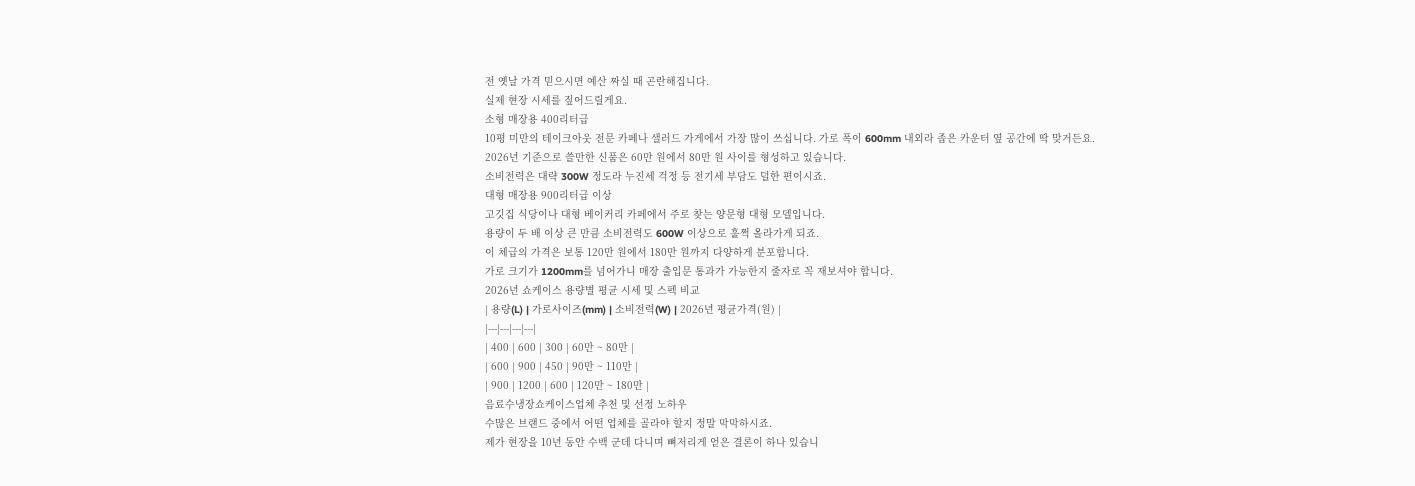전 옛날 가격 믿으시면 예산 짜실 때 곤란해집니다.
실제 현장 시세를 짚어드릴게요.
소형 매장용 400리터급
10평 미만의 테이크아웃 전문 카페나 샐러드 가게에서 가장 많이 쓰십니다. 가로 폭이 600mm 내외라 좁은 카운터 옆 공간에 딱 맞거든요.
2026년 기준으로 쓸만한 신품은 60만 원에서 80만 원 사이를 형성하고 있습니다.
소비전력은 대략 300W 정도라 누진세 걱정 등 전기세 부담도 덜한 편이시죠.
대형 매장용 900리터급 이상
고깃집 식당이나 대형 베이커리 카페에서 주로 찾는 양문형 대형 모델입니다.
용량이 두 배 이상 큰 만큼 소비전력도 600W 이상으로 훌쩍 올라가게 되죠.
이 체급의 가격은 보통 120만 원에서 180만 원까지 다양하게 분포합니다.
가로 크기가 1200mm를 넘어가니 매장 출입문 통과가 가능한지 줄자로 꼭 재보셔야 합니다.
2026년 쇼케이스 용량별 평균 시세 및 스펙 비교
| 용량(L) | 가로사이즈(mm) | 소비전력(W) | 2026년 평균가격(원) |
|---|---|---|---|
| 400 | 600 | 300 | 60만 ~ 80만 |
| 600 | 900 | 450 | 90만 ~ 110만 |
| 900 | 1200 | 600 | 120만 ~ 180만 |
음료수냉장쇼케이스업체 추천 및 선정 노하우
수많은 브랜드 중에서 어떤 업체를 골라야 할지 정말 막막하시죠.
제가 현장을 10년 동안 수백 군데 다니며 뼈저리게 얻은 결론이 하나 있습니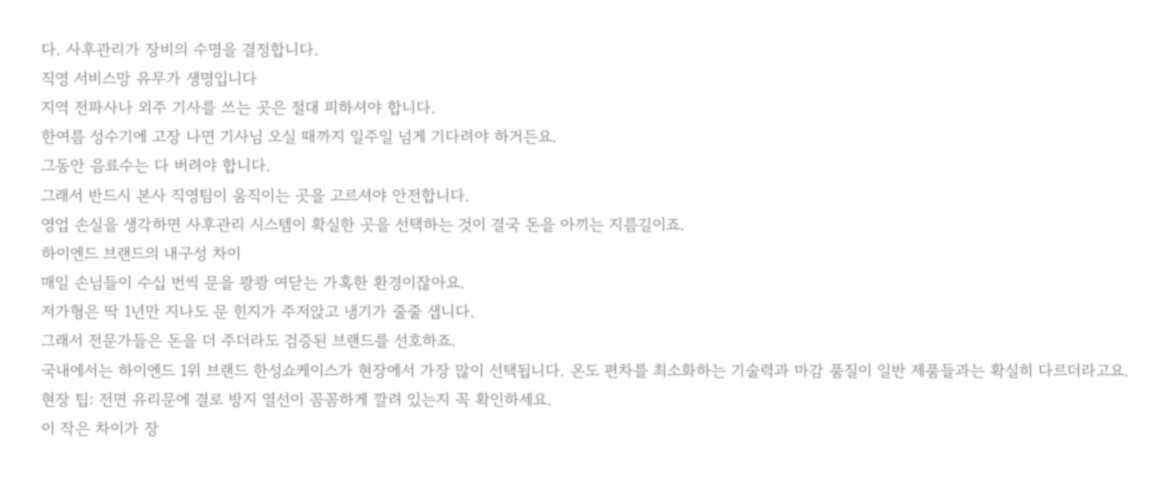다. 사후관리가 장비의 수명을 결정합니다.
직영 서비스망 유무가 생명입니다
지역 전파사나 외주 기사를 쓰는 곳은 절대 피하셔야 합니다.
한여름 성수기에 고장 나면 기사님 오실 때까지 일주일 넘게 기다려야 하거든요.
그동안 음료수는 다 버려야 합니다.
그래서 반드시 본사 직영팀이 움직이는 곳을 고르셔야 안전합니다.
영업 손실을 생각하면 사후관리 시스템이 확실한 곳을 선택하는 것이 결국 돈을 아끼는 지름길이죠.
하이엔드 브랜드의 내구성 차이
매일 손님들이 수십 번씩 문을 쾅쾅 여닫는 가혹한 환경이잖아요.
저가형은 딱 1년만 지나도 문 힌지가 주저앉고 냉기가 줄줄 샙니다.
그래서 전문가들은 돈을 더 주더라도 검증된 브랜드를 선호하죠.
국내에서는 하이엔드 1위 브랜드 한성쇼케이스가 현장에서 가장 많이 선택됩니다. 온도 편차를 최소화하는 기술력과 마감 품질이 일반 제품들과는 확실히 다르더라고요.
현장 팁: 전면 유리문에 결로 방지 열선이 꼼꼼하게 깔려 있는지 꼭 확인하세요.
이 작은 차이가 장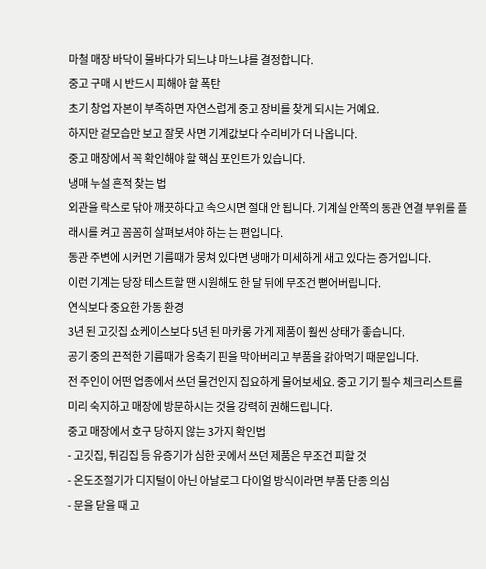마철 매장 바닥이 물바다가 되느냐 마느냐를 결정합니다.
중고 구매 시 반드시 피해야 할 폭탄
초기 창업 자본이 부족하면 자연스럽게 중고 장비를 찾게 되시는 거예요.
하지만 겉모습만 보고 잘못 사면 기계값보다 수리비가 더 나옵니다.
중고 매장에서 꼭 확인해야 할 핵심 포인트가 있습니다.
냉매 누설 흔적 찾는 법
외관을 락스로 닦아 깨끗하다고 속으시면 절대 안 됩니다. 기계실 안쪽의 동관 연결 부위를 플래시를 켜고 꼼꼼히 살펴보셔야 하는 는 편입니다.
동관 주변에 시커먼 기름때가 뭉쳐 있다면 냉매가 미세하게 새고 있다는 증거입니다.
이런 기계는 당장 테스트할 땐 시원해도 한 달 뒤에 무조건 뻗어버립니다.
연식보다 중요한 가동 환경
3년 된 고깃집 쇼케이스보다 5년 된 마카롱 가게 제품이 훨씬 상태가 좋습니다.
공기 중의 끈적한 기름때가 응축기 핀을 막아버리고 부품을 갉아먹기 때문입니다.
전 주인이 어떤 업종에서 쓰던 물건인지 집요하게 물어보세요. 중고 기기 필수 체크리스트를 미리 숙지하고 매장에 방문하시는 것을 강력히 권해드립니다.
중고 매장에서 호구 당하지 않는 3가지 확인법
- 고깃집, 튀김집 등 유증기가 심한 곳에서 쓰던 제품은 무조건 피할 것
- 온도조절기가 디지털이 아닌 아날로그 다이얼 방식이라면 부품 단종 의심
- 문을 닫을 때 고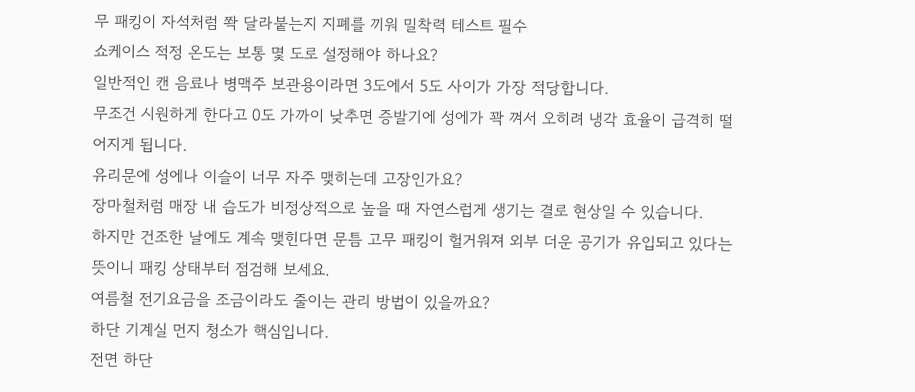무 패킹이 자석처럼 쫙 달라붙는지 지폐를 끼워 밀착력 테스트 필수
쇼케이스 적정 온도는 보통 몇 도로 설정해야 하나요?
일반적인 캔 음료나 병맥주 보관용이라면 3도에서 5도 사이가 가장 적당합니다.
무조건 시원하게 한다고 0도 가까이 낮추면 증발기에 성에가 꽉 껴서 오히려 냉각 효율이 급격히 떨어지게 됩니다.
유리문에 성에나 이슬이 너무 자주 맺히는데 고장인가요?
장마철처럼 매장 내 습도가 비정상적으로 높을 때 자연스럽게 생기는 결로 현상일 수 있습니다.
하지만 건조한 날에도 계속 맺힌다면 문틈 고무 패킹이 헐거워져 외부 더운 공기가 유입되고 있다는 뜻이니 패킹 상태부터 점검해 보세요.
여름철 전기요금을 조금이라도 줄이는 관리 방법이 있을까요?
하단 기계실 먼지 청소가 핵심입니다.
전면 하단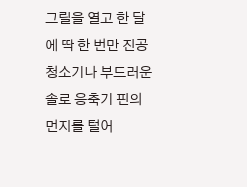그릴을 열고 한 달에 딱 한 번만 진공청소기나 부드러운 솔로 응축기 핀의 먼지를 털어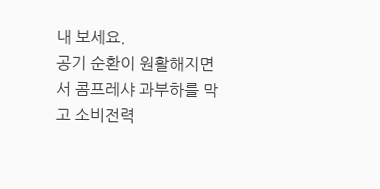내 보세요.
공기 순환이 원활해지면서 콤프레샤 과부하를 막고 소비전력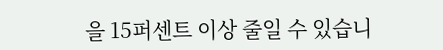을 15퍼센트 이상 줄일 수 있습니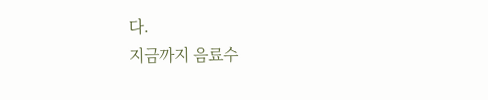다.
지금까지 음료수